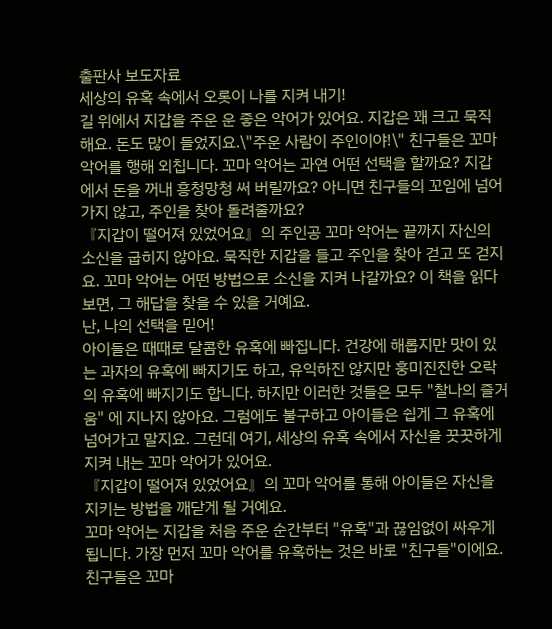출판사 보도자료
세상의 유혹 속에서 오롯이 나를 지켜 내기!
길 위에서 지갑을 주운 운 좋은 악어가 있어요. 지갑은 꽤 크고 묵직해요. 돈도 많이 들었지요.\"주운 사람이 주인이야!\" 친구들은 꼬마 악어를 행해 외칩니다. 꼬마 악어는 과연 어떤 선택을 할까요? 지갑에서 돈을 꺼내 흥청망청 써 버릴까요? 아니면 친구들의 꼬임에 넘어가지 않고, 주인을 찾아 돌려줄까요?
『지갑이 떨어져 있었어요』의 주인공 꼬마 악어는 끝까지 자신의 소신을 굽히지 않아요. 묵직한 지갑을 들고 주인을 찾아 걷고 또 걷지요. 꼬마 악어는 어떤 방법으로 소신을 지켜 나갈까요? 이 책을 읽다 보면, 그 해답을 찾을 수 있을 거예요.
난, 나의 선택을 믿어!
아이들은 때때로 달콤한 유혹에 빠집니다. 건강에 해롭지만 맛이 있는 과자의 유혹에 빠지기도 하고, 유익하진 않지만 훙미진진한 오락의 유혹에 빠지기도 합니다. 하지만 이러한 것들은 모두 "찰나의 즐거움" 에 지나지 않아요. 그럼에도 불구하고 아이들은 쉽게 그 유혹에 넘어가고 말지요. 그런데 여기, 세상의 유혹 속에서 자신을 꿋꿋하게 지켜 내는 꼬마 악어가 있어요.
『지갑이 떨어져 있었어요』의 꼬마 악어를 통해 아이들은 자신을 지키는 방법을 깨닫게 될 거예요.
꼬마 악어는 지갑을 처음 주운 순간부터 "유혹"과 끊임없이 싸우게 됩니다. 가장 먼저 꼬마 악어를 유혹하는 것은 바로 "친구들"이에요. 친구들은 꼬마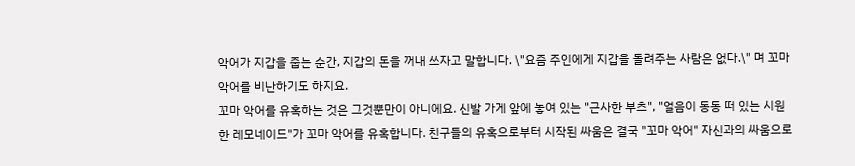악어가 지갑을 줍는 순간, 지갑의 돈을 꺼내 쓰자고 말합니다. \"요즘 주인에게 지갑을 돌려주는 사람은 없다.\" 며 꼬마 악어를 비난하기도 하지요.
꼬마 악어를 유혹하는 것은 그것뿐만이 아니에요. 신발 가게 앞에 놓여 있는 "근사한 부츠", "얼음이 동동 떠 있는 시원한 레모네이드"가 꼬마 악어를 유혹합니다. 친구들의 유혹으로부터 시작된 싸움은 결국 "꼬마 악어" 자신과의 싸움으로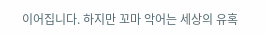이어집니다. 하지만 꼬마 악어는 세상의 유혹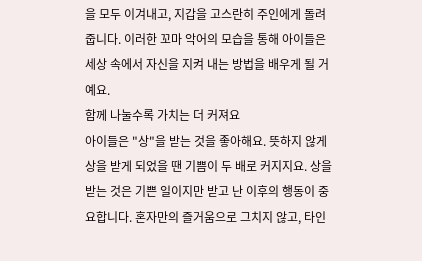을 모두 이겨내고, 지갑을 고스란히 주인에게 돌려줍니다. 이러한 꼬마 악어의 모습을 통해 아이들은 세상 속에서 자신을 지켜 내는 방법을 배우게 될 거예요.
함께 나눌수록 가치는 더 커져요
아이들은 "상"을 받는 것을 좋아해요. 뜻하지 않게 상을 받게 되었을 땐 기쁨이 두 배로 커지지요. 상을 받는 것은 기쁜 일이지만 받고 난 이후의 행동이 중요합니다. 혼자만의 즐거움으로 그치지 않고, 타인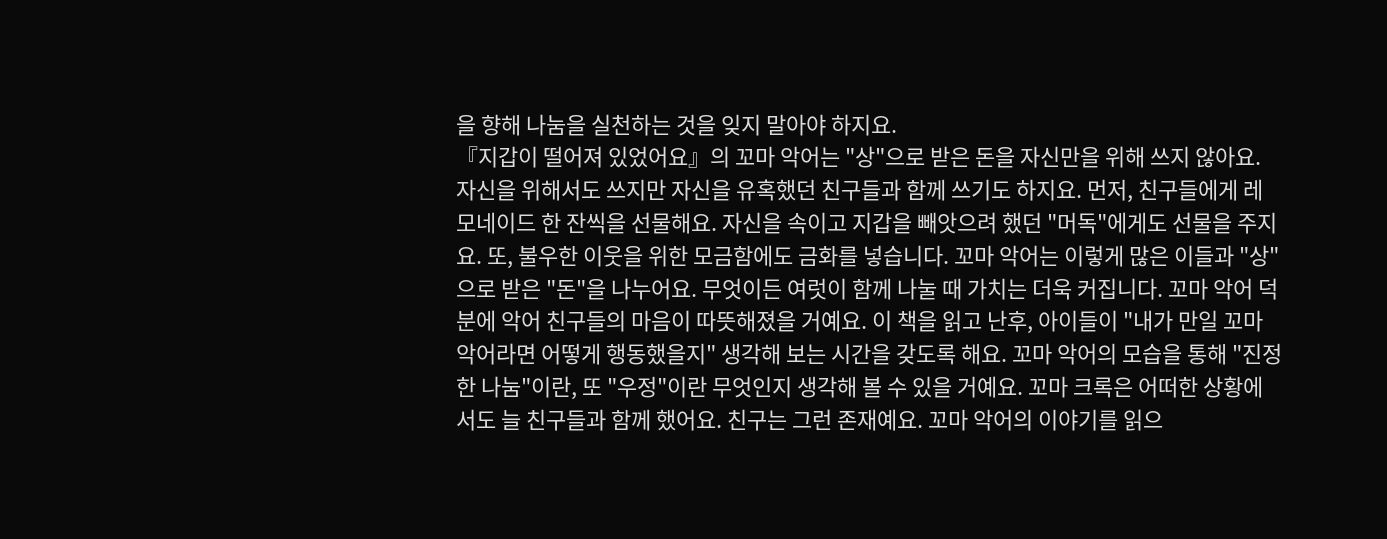을 향해 나눔을 실천하는 것을 잊지 말아야 하지요.
『지갑이 떨어져 있었어요』의 꼬마 악어는 "상"으로 받은 돈을 자신만을 위해 쓰지 않아요. 자신을 위해서도 쓰지만 자신을 유혹했던 친구들과 함께 쓰기도 하지요. 먼저, 친구들에게 레모네이드 한 잔씩을 선물해요. 자신을 속이고 지갑을 빼앗으려 했던 "머독"에게도 선물을 주지요. 또, 불우한 이웃을 위한 모금함에도 금화를 넣습니다. 꼬마 악어는 이렇게 많은 이들과 "상"으로 받은 "돈"을 나누어요. 무엇이든 여럿이 함께 나눌 때 가치는 더욱 커집니다. 꼬마 악어 덕분에 악어 친구들의 마음이 따뜻해졌을 거예요. 이 책을 읽고 난후, 아이들이 "내가 만일 꼬마 악어라면 어떻게 행동했을지" 생각해 보는 시간을 갖도록 해요. 꼬마 악어의 모습을 통해 "진정한 나눔"이란, 또 "우정"이란 무엇인지 생각해 볼 수 있을 거예요. 꼬마 크록은 어떠한 상황에서도 늘 친구들과 함께 했어요. 친구는 그런 존재예요. 꼬마 악어의 이야기를 읽으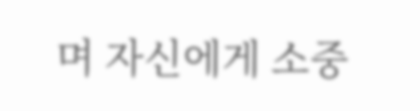며 자신에게 소중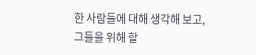한 사람들에 대해 생각해 보고, 그들을 위해 할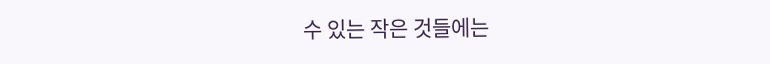수 있는 작은 것들에는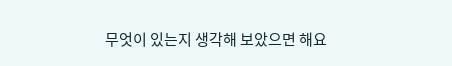무엇이 있는지 생각해 보았으면 해요